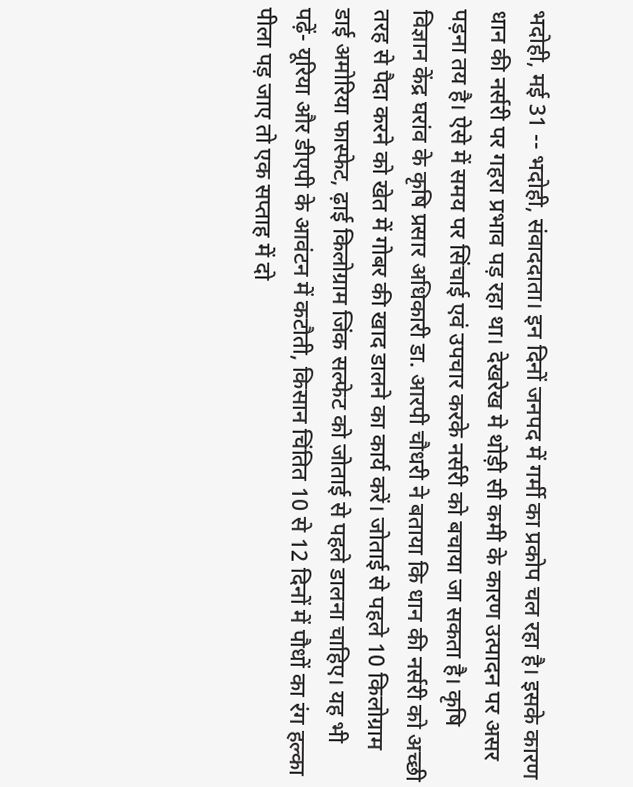भदोही, मई 31 -- भदोही, संवाददाता। इन दिनों जनपद में गर्मी का प्रकोप चल रहा है। इसके कारण धान की नर्सरी पर गहरा प्रभाव पड़ रहा था। देखरेख मे थोड़ी सी कमी के कारण उत्पादन पर असर पड़ना तय है। ऐसे में समय पर सिंचाई एवं उपचार करके नर्सरी को बचाया जा सकता है। कृषि विज्ञान केंद्र घरांव के कृषि प्रसार अधिकारी डा. आरपी चौधरी ने बताया कि धान की नर्सरी को अच्छी तरह से पैदा करने को खेत में गोबर की खाद डालने का कार्य करें। जोताई से पहले 10 किलोग्राम डाई अमोरिया फास्फेट, ढ़ाई किलोग्राम जिंक सल्फेट को जोताई से पहले डालना चाहिए। यह भी पढ़ें- यूरिया और डीएपी के आवंटन में कटौती, किसान चिंतित 10 से 12 दिनों में पौधों का रंग हल्का पीला पड़ जाए तो एक सप्ताह में दो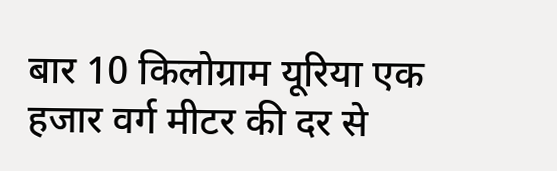बार 10 किलोग्राम यूरिया एक हजार वर्ग मीटर की दर से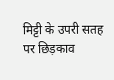मिट्टी के उपरी सतह पर छिड़काव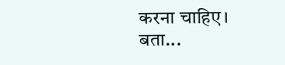करना चाहिए। बता...